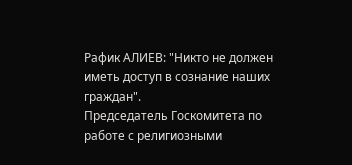Рафик АЛИЕВ: "Никто не должен иметь доступ в сознание наших
граждан".
Председатель Госкомитета по работе с религиозными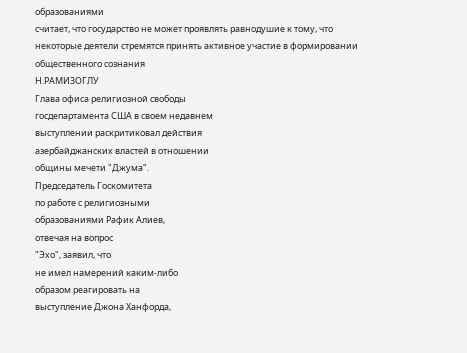образованиями
считает, что государство не может проявлять равнодушие к тому, что
некоторые деятели стремятся принять активное участие в формировании
общественного сознания
Н.РАМИЗОГЛУ
Глава офиса религиозной свободы
госдепартамента США в своем недавнем
выступлении раскритиковал действия
азербайджанских властей в отношении
общины мечети "Джума".
Председатель Госкомитета
по работе с религиозными
образованиями Рафик Алиев,
отвечая на вопрос
"Эхо", заявил, что
не имел намерений каким-либо
образом реагировать на
выступление Джона Ханфорда,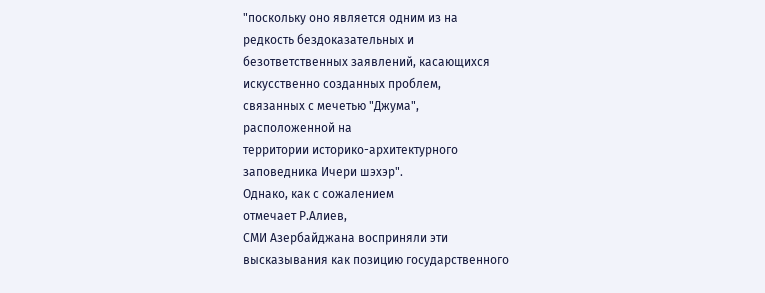"поскольку оно является одним из на
редкость бездоказательных и
безответственных заявлений, касающихся
искусственно созданных проблем,
связанных с мечетью "Джума",
расположенной на
территории историко-архитектурного
заповедника Ичери шэхэр".
Однако, как с сожалением
отмечает Р.Алиев,
СМИ Азербайджана восприняли эти
высказывания как позицию государственного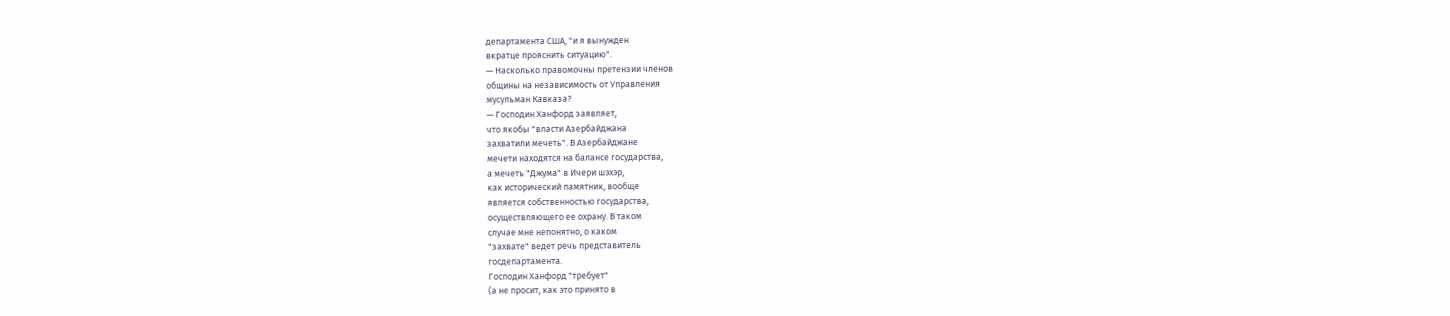департамента США, "и я вынужден
вкратце прояснить ситуацию".
— Насколько правомочны претензии членов
общины на независимость от Управления
мусульман Кавказа?
— Господин Ханфорд заявляет,
что якобы "власти Азербайджана
захватили мечеть". В Азербайджане
мечети находятся на балансе государства,
а мечеть "Джума" в Ичери шэхэр,
как исторический памятник, вообще
является собственностью государства,
осуществляющего ее охрану. В таком
случае мне непонятно, о каком
"захвате" ведет речь представитель
госдепартамента.
Господин Ханфорд "требует"
(а не просит, как это принято в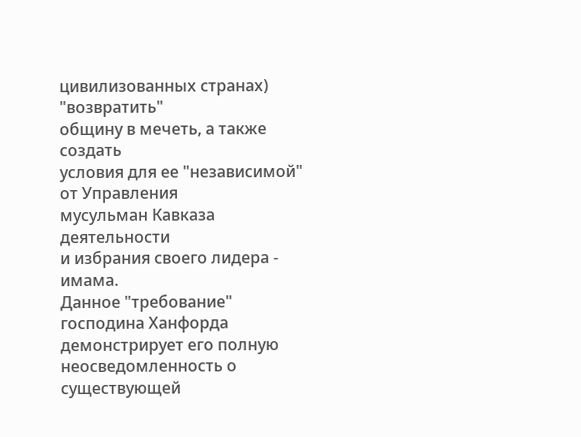цивилизованных странах) "возвратить"
общину в мечеть, а также создать
условия для ее "независимой" от Управления
мусульман Кавказа деятельности
и избрания своего лидера - имама.
Данное "требование" господина Ханфорда
демонстрирует его полную
неосведомленность о существующей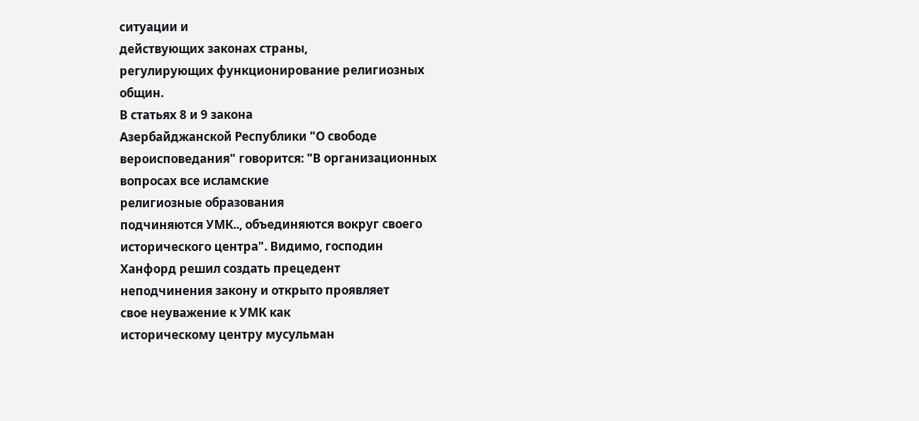ситуации и
действующих законах страны,
регулирующих функционирование религиозных
общин.
В статьях 8 и 9 закона
Азербайджанской Республики "О свободе
вероисповедания" говорится: "В организационных
вопросах все исламские
религиозные образования
подчиняются УМК.., объединяются вокруг своего
исторического центра". Видимо, господин
Ханфорд решил создать прецедент
неподчинения закону и открыто проявляет
свое неуважение к УМК как
историческому центру мусульман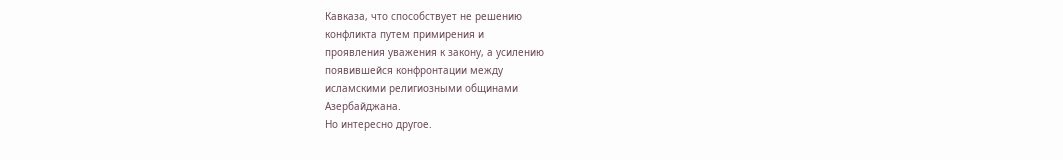Кавказа, что способствует не решению
конфликта путем примирения и
проявления уважения к закону, а усилению
появившейся конфронтации между
исламскими религиозными общинами
Азербайджана.
Но интересно другое.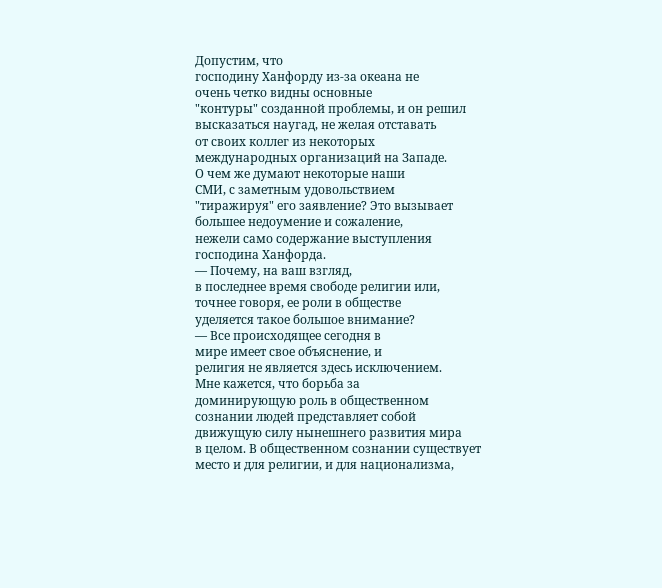Допустим, что
господину Ханфорду из-за океана не
очень четко видны основные
"контуры" созданной проблемы, и он решил
высказаться наугад, не желая отставать
от своих коллег из некоторых
международных организаций на Западе.
О чем же думают некоторые наши
СМИ, с заметным удовольствием
"тиражируя" его заявление? Это вызывает
большее недоумение и сожаление,
нежели само содержание выступления
господина Ханфорда.
— Почему, на ваш взгляд,
в последнее время свободе религии или,
точнее говоря, ее роли в обществе
уделяется такое большое внимание?
— Все происходящее сегодня в
мире имеет свое объяснение, и
религия не является здесь исключением.
Мне кажется, что борьба за
доминирующую роль в общественном
сознании людей представляет собой
движущую силу нынешнего развития мира
в целом. В общественном сознании существует
место и для религии, и для национализма,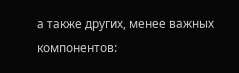а также других, менее важных
компонентов: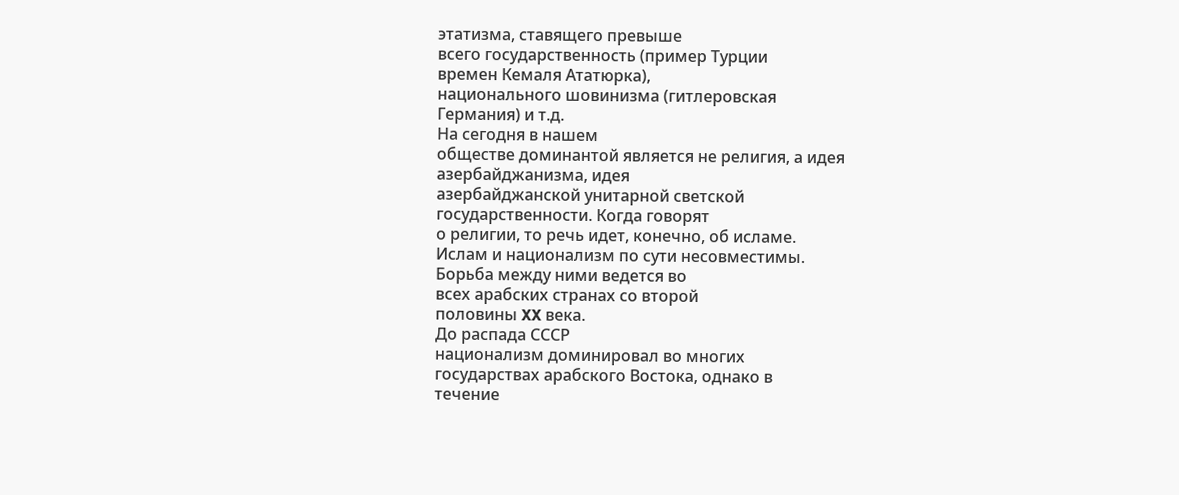этатизма, ставящего превыше
всего государственность (пример Турции
времен Кемаля Ататюрка),
национального шовинизма (гитлеровская
Германия) и т.д.
На сегодня в нашем
обществе доминантой является не религия, а идея
азербайджанизма, идея
азербайджанской унитарной светской
государственности. Когда говорят
о религии, то речь идет, конечно, об исламе.
Ислам и национализм по сути несовместимы.
Борьба между ними ведется во
всех арабских странах со второй
половины XX века.
До распада СССР
национализм доминировал во многих
государствах арабского Востока, однако в
течение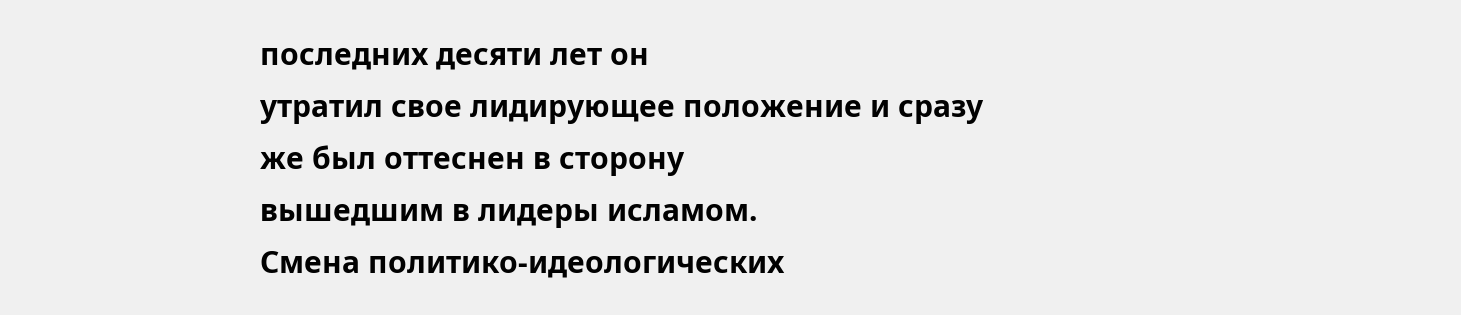последних десяти лет он
утратил свое лидирующее положение и сразу
же был оттеснен в сторону
вышедшим в лидеры исламом.
Смена политико-идеологических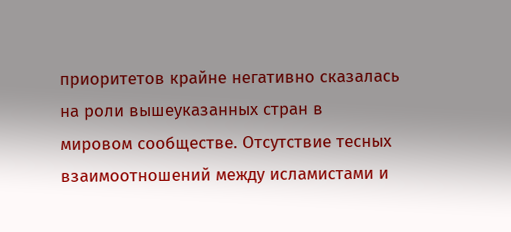приоритетов крайне негативно сказалась
на роли вышеуказанных стран в
мировом сообществе. Отсутствие тесных
взаимоотношений между исламистами и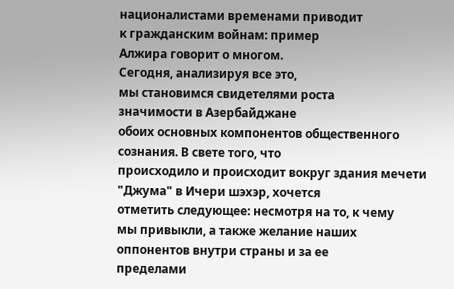националистами временами приводит
к гражданским войнам: пример
Алжира говорит о многом.
Сегодня, анализируя все это,
мы становимся свидетелями роста
значимости в Азербайджане
обоих основных компонентов общественного
сознания. В свете того, что
происходило и происходит вокруг здания мечети
"Джума" в Ичери шэхэр, хочется
отметить следующее: несмотря на то, к чему
мы привыкли, а также желание наших
оппонентов внутри страны и за ее
пределами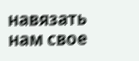навязать нам свое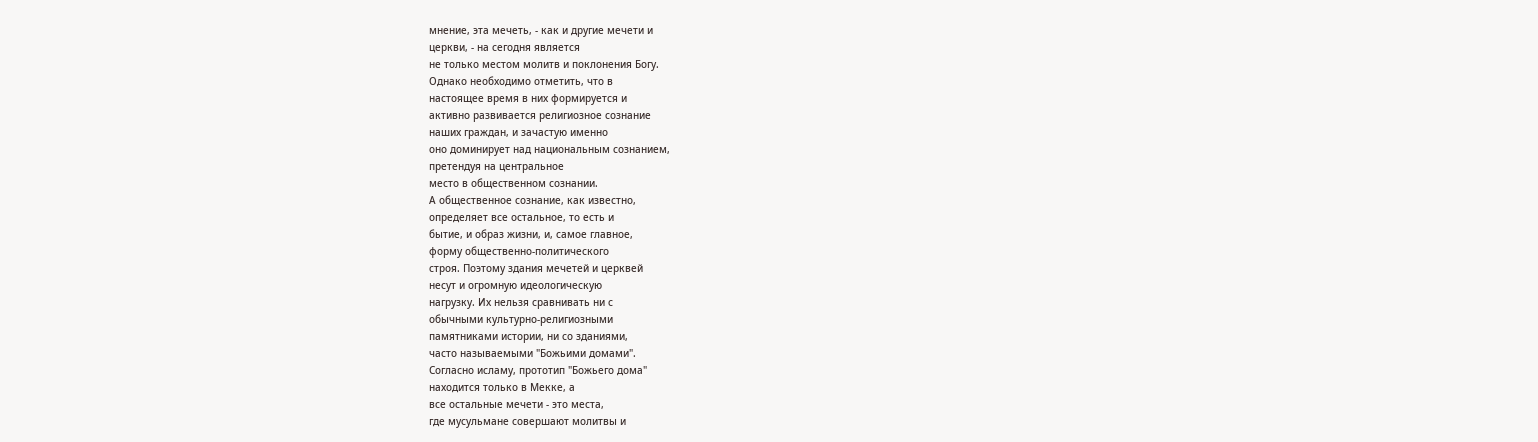мнение, эта мечеть, - как и другие мечети и
церкви, - на сегодня является
не только местом молитв и поклонения Богу.
Однако необходимо отметить, что в
настоящее время в них формируется и
активно развивается религиозное сознание
наших граждан, и зачастую именно
оно доминирует над национальным сознанием,
претендуя на центральное
место в общественном сознании.
А общественное сознание, как известно,
определяет все остальное, то есть и
бытие, и образ жизни, и, самое главное,
форму общественно-политического
строя. Поэтому здания мечетей и церквей
несут и огромную идеологическую
нагрузку. Их нельзя сравнивать ни с
обычными культурно-религиозными
памятниками истории, ни со зданиями,
часто называемыми "Божьими домами".
Согласно исламу, прототип "Божьего дома"
находится только в Мекке, а
все остальные мечети - это места,
где мусульмане совершают молитвы и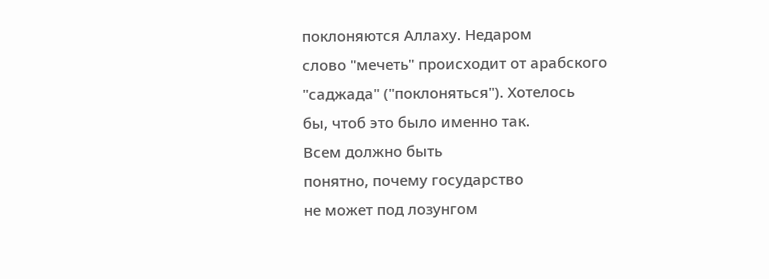поклоняются Аллаху. Недаром
слово "мечеть" происходит от арабского
"саджада" ("поклоняться"). Хотелось
бы, чтоб это было именно так.
Всем должно быть
понятно, почему государство
не может под лозунгом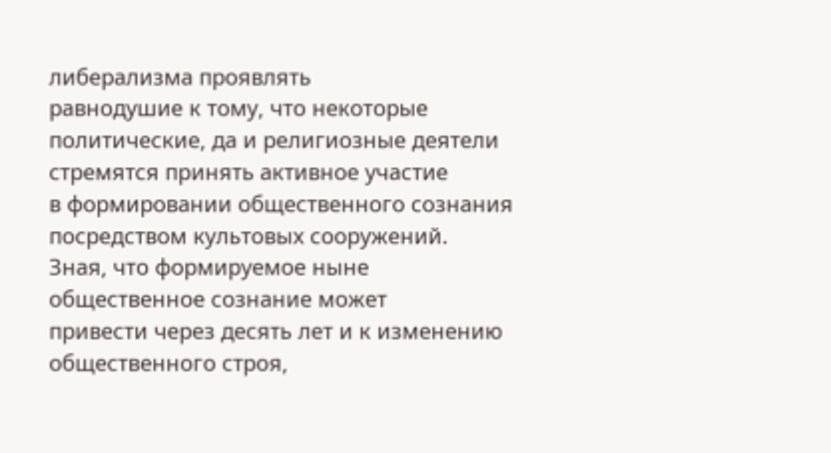либерализма проявлять
равнодушие к тому, что некоторые
политические, да и религиозные деятели
стремятся принять активное участие
в формировании общественного сознания
посредством культовых сооружений.
Зная, что формируемое ныне
общественное сознание может
привести через десять лет и к изменению
общественного строя,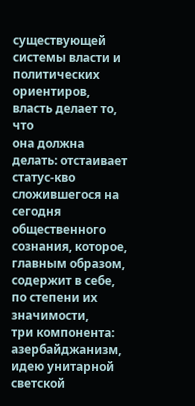существующей
системы власти и политических
ориентиров, власть делает то, что
она должна делать: отстаивает статус-кво
сложившегося на сегодня общественного
сознания, которое, главным образом,
содержит в себе, по степени их значимости,
три компонента: азербайджанизм,
идею унитарной светской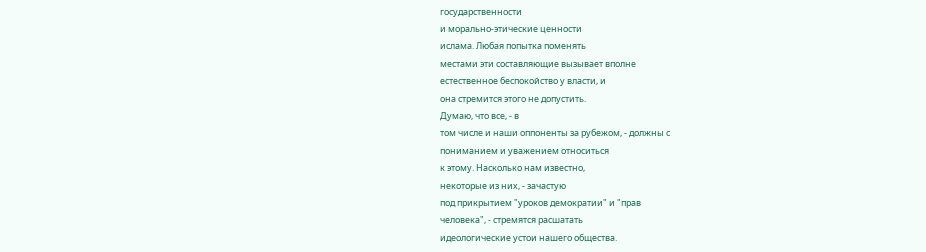государственности
и морально-этические ценности
ислама. Любая попытка поменять
местами эти составляющие вызывает вполне
естественное беспокойство у власти, и
она стремится этого не допустить.
Думаю, что все, - в
том числе и наши оппоненты за рубежом, - должны с
пониманием и уважением относиться
к этому. Насколько нам известно,
некоторые из них, - зачастую
под прикрытием "уроков демократии" и "прав
человека", - стремятся расшатать
идеологические устои нашего общества.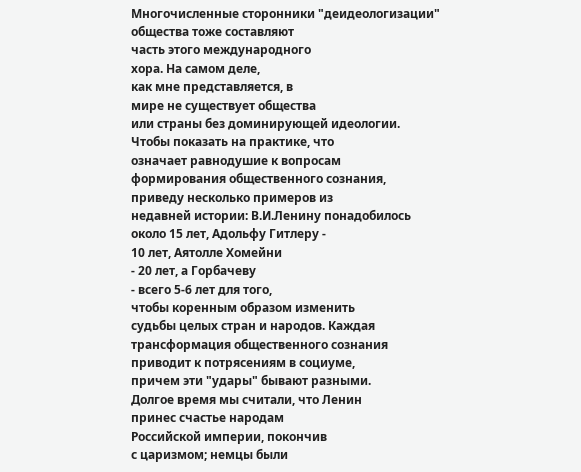Многочисленные сторонники "деидеологизации"
общества тоже составляют
часть этого международного
хора. На самом деле,
как мне представляется, в
мире не существует общества
или страны без доминирующей идеологии.
Чтобы показать на практике, что
означает равнодушие к вопросам
формирования общественного сознания,
приведу несколько примеров из
недавней истории: В.И.Ленину понадобилось
около 15 лет, Адольфу Гитлеру -
10 лет, Аятолле Хомейни
- 20 лет, а Горбачеву
- всего 5-6 лет для того,
чтобы коренным образом изменить
судьбы целых стран и народов. Каждая
трансформация общественного сознания
приводит к потрясениям в социуме,
причем эти "удары" бывают разными.
Долгое время мы считали, что Ленин
принес счастье народам
Российской империи, покончив
с царизмом; немцы были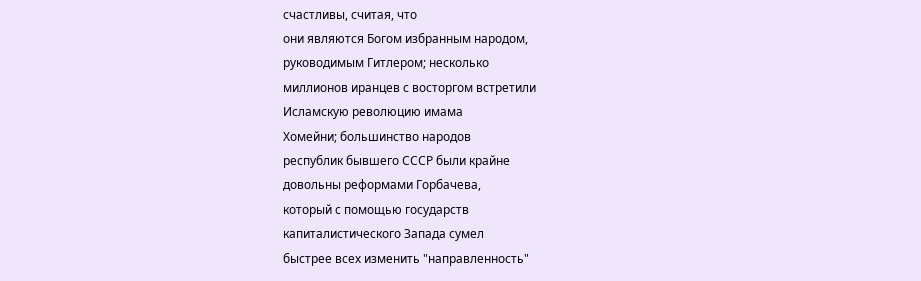счастливы, считая, что
они являются Богом избранным народом,
руководимым Гитлером; несколько
миллионов иранцев с восторгом встретили
Исламскую революцию имама
Хомейни; большинство народов
республик бывшего СССР были крайне
довольны реформами Горбачева,
который с помощью государств
капиталистического Запада сумел
быстрее всех изменить "направленность"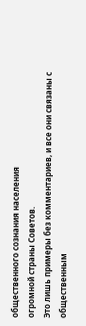общественного сознания населения
огромной страны Советов.
Это лишь примеры без комментариев, и все они связаны с общественным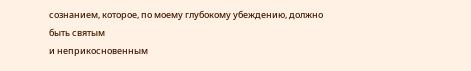сознанием, которое, по моему глубокому убеждению, должно быть святым
и неприкосновенным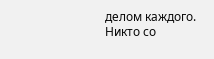делом каждого. Никто со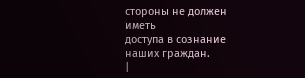стороны не должен иметь
доступа в сознание наших граждан.
|